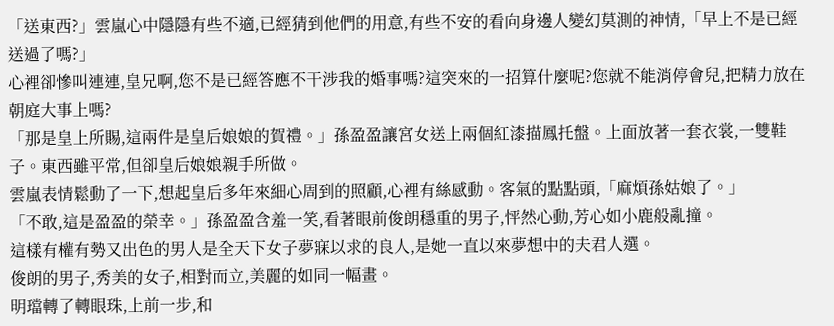「送東西?」雲嵐心中隱隱有些不適,已經猜到他們的用意,有些不安的看向身邊人變幻莫測的神情,「早上不是已經送過了嗎?」
心裡卻慘叫連連,皇兄啊,您不是已經答應不干涉我的婚事嗎?這突來的一招算什麼呢?您就不能消停會兒,把精力放在朝庭大事上嗎?
「那是皇上所賜,這兩件是皇后娘娘的賀禮。」孫盈盈讓宮女送上兩個紅漆描鳳托盤。上面放著一套衣裳,一雙鞋子。東西雖平常,但卻皇后娘娘親手所做。
雲嵐表情鬆動了一下,想起皇后多年來細心周到的照顧,心裡有絲感動。客氣的點點頭,「麻煩孫姑娘了。」
「不敢,這是盈盈的榮幸。」孫盈盈含羞一笑,看著眼前俊朗穩重的男子,怦然心動,芳心如小鹿般亂撞。
這樣有權有勢又出色的男人是全天下女子夢寐以求的良人,是她一直以來夢想中的夫君人選。
俊朗的男子,秀美的女子,相對而立,美麗的如同一幅畫。
明璫轉了轉眼珠,上前一步,和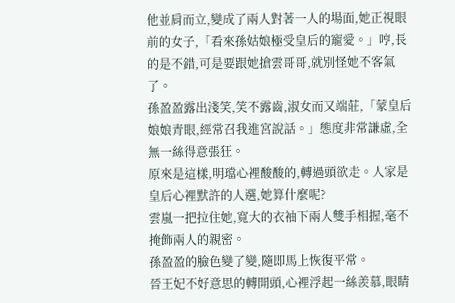他並肩而立,變成了兩人對著一人的場面,她正視眼前的女子,「看來孫姑娘極受皇后的寵愛。」哼,長的是不錯,可是要跟她搶雲哥哥,就別怪她不客氣了。
孫盈盈露出淺笑,笑不露齒,淑女而又端莊,「蒙皇后娘娘青眼,經常召我進宮說話。」態度非常謙虛,全無一絲得意張狂。
原來是這樣,明璫心裡酸酸的,轉過頭欲走。人家是皇后心裡默許的人選,她算什麼呢?
雲嵐一把拉住她,寬大的衣袖下兩人雙手相握,毫不掩飾兩人的親密。
孫盈盈的臉色變了變,隨即馬上恢復平常。
晉王妃不好意思的轉開頭,心裡浮起一絲羨慕,眼睛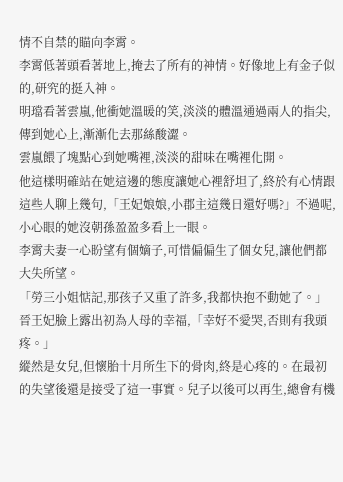情不自禁的瞄向李霄。
李霄低著頭看著地上,掩去了所有的神情。好像地上有金子似的,研究的挺入神。
明璫看著雲嵐,他衝她溫暖的笑,淡淡的體溫通過兩人的指尖,傳到她心上,漸漸化去那絲酸澀。
雲嵐餵了塊點心到她嘴裡,淡淡的甜味在嘴裡化開。
他這樣明確站在她這邊的態度讓她心裡舒坦了,終於有心情跟這些人聊上幾句,「王妃娘娘,小郡主這幾日還好嗎?」不過呢,小心眼的她沒朝孫盈盈多看上一眼。
李霄夫妻一心盼望有個嫡子,可惜偏偏生了個女兒,讓他們都大失所望。
「勞三小姐惦記,那孩子又重了許多,我都快抱不動她了。」晉王妃臉上露出初為人母的幸福,「幸好不愛哭,否則有我頭疼。」
縱然是女兒,但懷胎十月所生下的骨肉,終是心疼的。在最初的失望後還是接受了這一事實。兒子以後可以再生,總會有機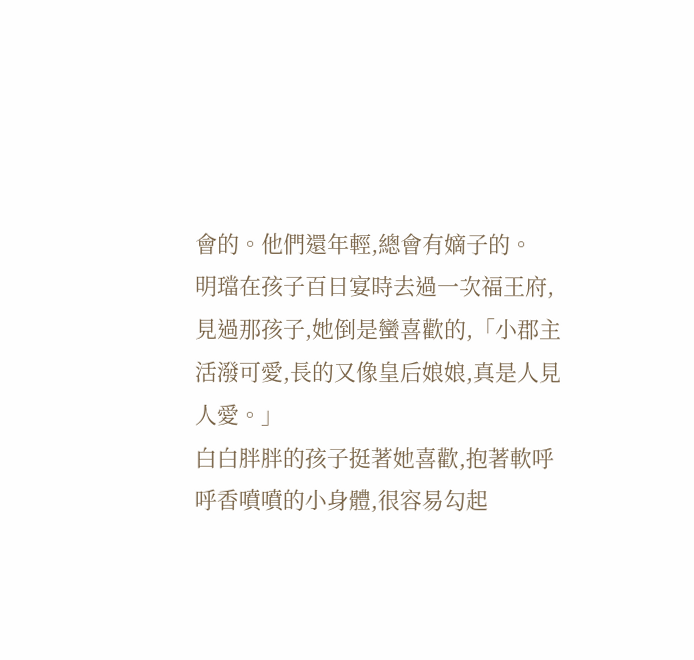會的。他們還年輕,總會有嫡子的。
明璫在孩子百日宴時去過一次福王府,見過那孩子,她倒是蠻喜歡的,「小郡主活潑可愛,長的又像皇后娘娘,真是人見人愛。」
白白胖胖的孩子挺著她喜歡,抱著軟呼呼香噴噴的小身體,很容易勾起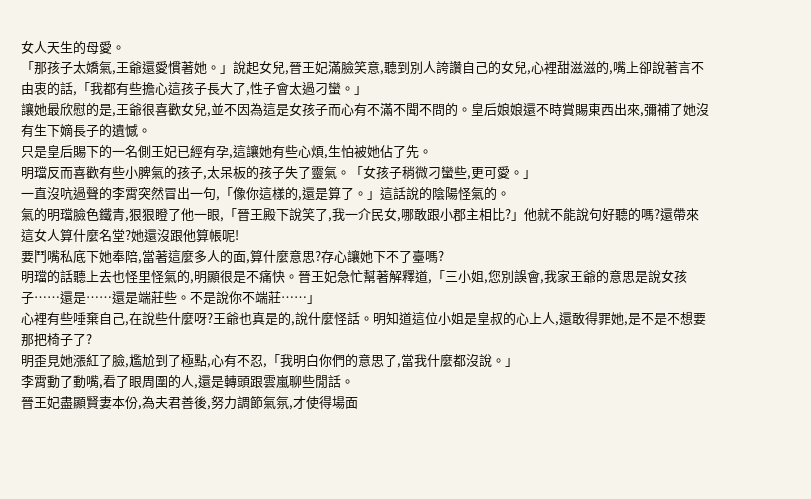女人天生的母愛。
「那孩子太嬌氣,王爺還愛慣著她。」說起女兒,晉王妃滿臉笑意,聽到別人誇讚自己的女兒,心裡甜滋滋的,嘴上卻說著言不由衷的話,「我都有些擔心這孩子長大了,性子會太過刁蠻。」
讓她最欣慰的是,王爺很喜歡女兒,並不因為這是女孩子而心有不滿不聞不問的。皇后娘娘還不時賞賜東西出來,彌補了她沒有生下嫡長子的遺憾。
只是皇后賜下的一名側王妃已經有孕,這讓她有些心煩,生怕被她佔了先。
明璫反而喜歡有些小脾氣的孩子,太呆板的孩子失了靈氣。「女孩子稍微刁蠻些,更可愛。」
一直沒吭過聲的李霄突然冒出一句,「像你這樣的,還是算了。」這話說的陰陽怪氣的。
氣的明璫臉色鐵青,狠狠瞪了他一眼,「晉王殿下說笑了,我一介民女,哪敢跟小郡主相比?」他就不能說句好聽的嗎?還帶來這女人算什麼名堂?她還沒跟他算帳呢!
要鬥嘴私底下她奉陪,當著這麼多人的面,算什麼意思?存心讓她下不了臺嗎?
明璫的話聽上去也怪里怪氣的,明顯很是不痛快。晉王妃急忙幫著解釋道,「三小姐,您別誤會,我家王爺的意思是說女孩子……還是……還是端莊些。不是說你不端莊……」
心裡有些唾棄自己,在說些什麼呀?王爺也真是的,說什麼怪話。明知道這位小姐是皇叔的心上人,還敢得罪她,是不是不想要那把椅子了?
明歪見她漲紅了臉,尷尬到了極點,心有不忍,「我明白你們的意思了,當我什麼都沒說。」
李霄動了動嘴,看了眼周圍的人,還是轉頭跟雲嵐聊些閒話。
晉王妃盡顯賢妻本份,為夫君善後,努力調節氣氛,才使得場面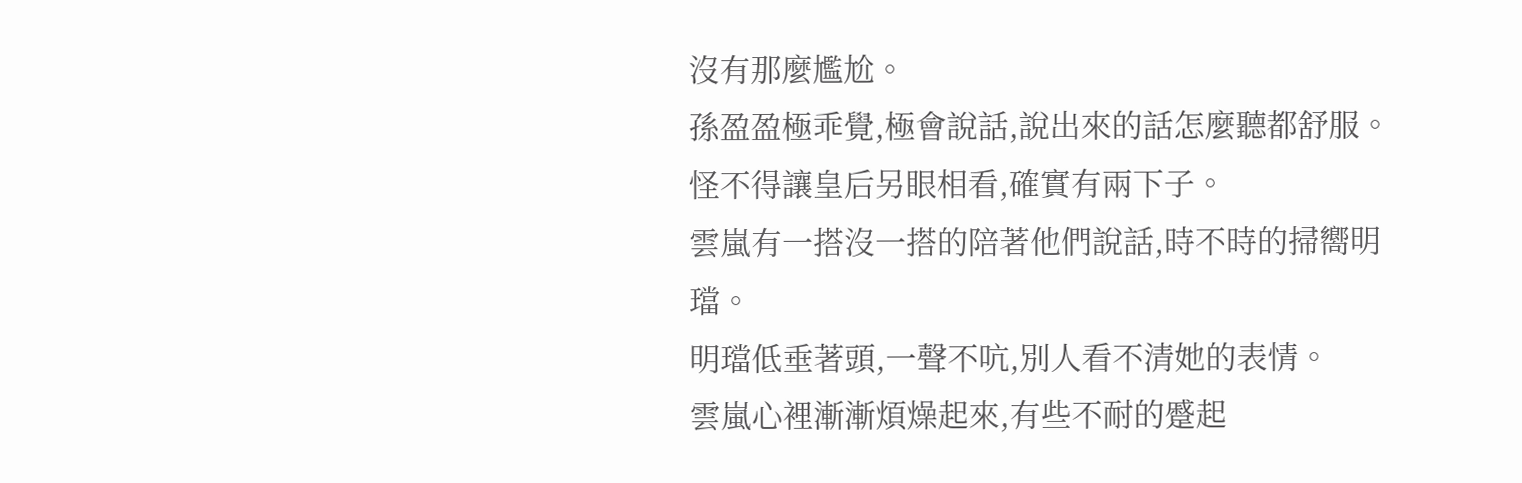沒有那麼尷尬。
孫盈盈極乖覺,極會說話,說出來的話怎麼聽都舒服。怪不得讓皇后另眼相看,確實有兩下子。
雲嵐有一搭沒一搭的陪著他們說話,時不時的掃嚮明璫。
明璫低垂著頭,一聲不吭,別人看不清她的表情。
雲嵐心裡漸漸煩燥起來,有些不耐的蹙起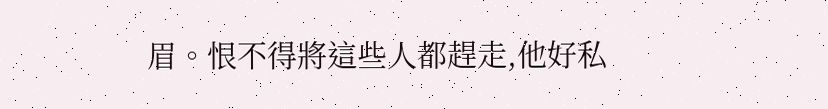眉。恨不得將這些人都趕走,他好私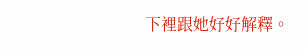下裡跟她好好解釋。